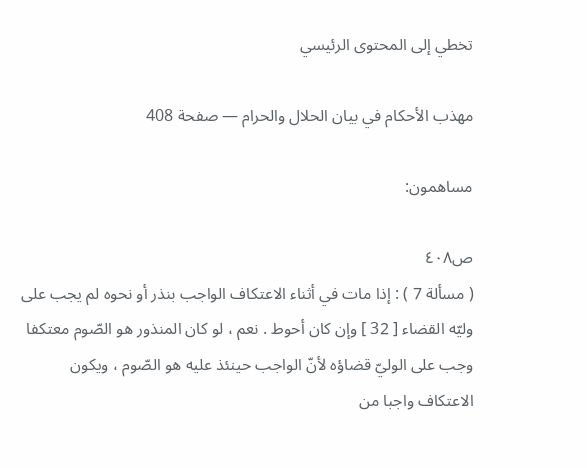تخطي إلى المحتوى الرئيسي

مهذب الأحكام في بيان الحلال والحرام — صفحة 408

مساهمون:

ص٤٠٨
( مسألة 7 ) : إذا مات في أثناء الاعتكاف الواجب بنذر أو نحوه لم يجب على وليّه القضاء [ 32 ] وإن كان أحوط . نعم ، لو كان المنذور هو الصّوم معتكفا وجب على الوليّ قضاؤه لأنّ الواجب حينئذ عليه هو الصّوم ، ويكون الاعتكاف واجبا من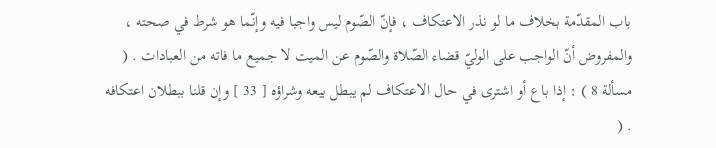باب المقدّمة بخلاف ما لو نذر الاعتكاف ، فإنّ الصّوم ليس واجبا فيه وإنّما هو شرط في صحته ، والمفروض أنّ الواجب على الوليّ قضاء الصّلاة والصّوم عن الميت لا جميع ما فاته من العبادات . ( مسألة 8 ) : إذا باع أو اشترى في حال الاعتكاف لم يبطل بيعه وشراؤه [ 33 ] وإن قلنا ببطلان اعتكافه . (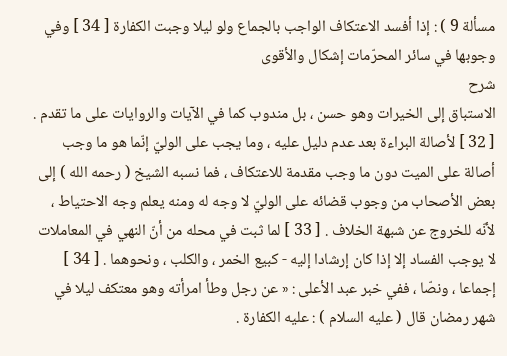مسألة 9 ) : إذا أفسد الاعتكاف الواجب بالجماع ولو ليلا وجبت الكفارة [ 34 ] وفي وجوبها في سائر المحرّمات إشكال والأقوى
شرح
الاستباق إلى الخيرات وهو حسن ، بل مندوب كما في الآيات والروايات على ما تقدم . [ 32 ] لأصالة البراءة بعد عدم دليل عليه ، وما يجب على الوليّ إنّما هو ما وجب أصالة على الميت دون ما وجب مقدمة للاعتكاف ، فما نسبه الشيخ ( رحمه الله ) إلى بعض الأصحاب من وجوب قضائه على الوليّ لا وجه له ومنه يعلم وجه الاحتياط ، لأنّه للخروج عن شبهة الخلاف . [ 33 ] لما ثبت في محله من أنّ النهي في المعاملات لا يوجب الفساد إلا إذا كان إرشادا إليه - كبيع الخمر ، والكلب ، ونحوهما . [ 34 ] إجماعا ، ونصّا ، ففي خبر عبد الأعلى : « عن رجل وطأ امرأته وهو معتكف ليلا في شهر رمضان قال ( عليه السلام ) : عليه الكفارة .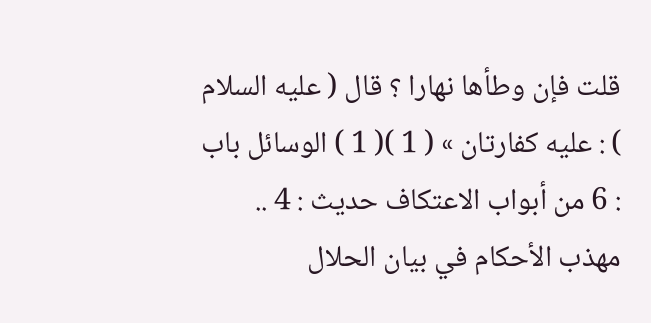قلت فإن وطأها نهارا ؟ قال ( عليه السلام ) : عليه كفارتان » ( 1 )( 1 ) الوسائل باب : 6 من أبواب الاعتكاف حديث : 4 ..
مهذب الأحكام في بيان الحلال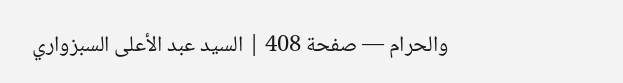والحرام — صفحة 408 | السيد عبد الأعلى السبزواري